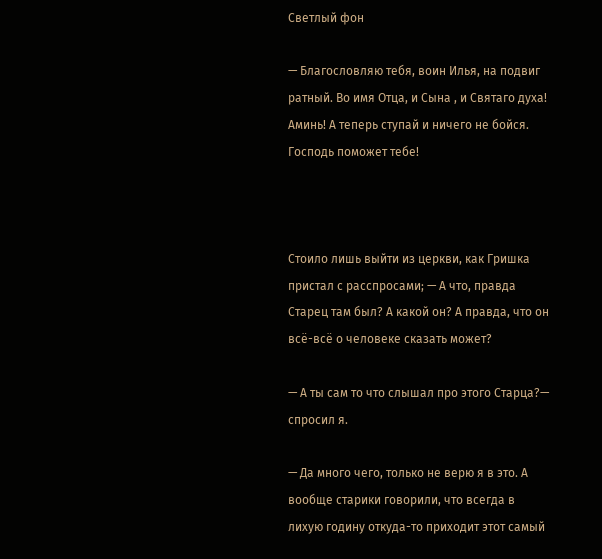Светлый фон

— Благословляю тебя, воин Илья, на подвиг ратный. Во имя Отца, и Сына , и Святаго духа! Аминь! А теперь ступай и ничего не бойся. Господь поможет тебе!



Стоило лишь выйти из церкви, как Гришка пристал с расспросами; — А что, правда Старец там был? А какой он? А правда, что он всё-всё о человеке сказать может?

— А ты сам то что слышал про этого Старца?— спросил я.

— Да много чего, только не верю я в это. А вообще старики говорили, что всегда в лихую годину откуда-то приходит этот самый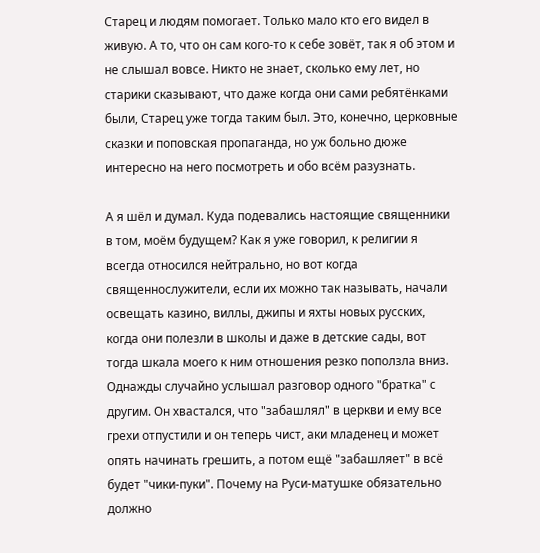Старец и людям помогает. Только мало кто его видел в живую. А то, что он сам кого-то к себе зовёт, так я об этом и не слышал вовсе. Никто не знает, сколько ему лет, но старики сказывают, что даже когда они сами ребятёнками были, Старец уже тогда таким был. Это, конечно, церковные сказки и поповская пропаганда, но уж больно дюже интересно на него посмотреть и обо всём разузнать.

А я шёл и думал. Куда подевались настоящие священники в том, моём будущем? Как я уже говорил, к религии я всегда относился нейтрально, но вот когда священнослужители, если их можно так называть, начали освещать казино, виллы, джипы и яхты новых русских, когда они полезли в школы и даже в детские сады, вот тогда шкала моего к ним отношения резко поползла вниз. Однажды случайно услышал разговор одного "братка" с другим. Он хвастался, что "забашлял" в церкви и ему все грехи отпустили и он теперь чист, аки младенец и может опять начинать грешить, а потом ещё "забашляет" в всё будет "чики-пуки". Почему на Руси-матушке обязательно должно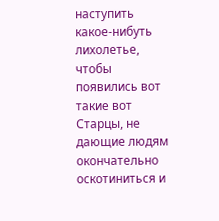наступить какое-нибуть лихолетье, чтобы появились вот такие вот Старцы, не дающие людям окончательно оскотиниться и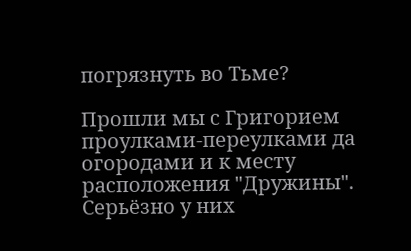погрязнуть во Тьме?

Прошли мы с Григорием проулками-переулками да огородами и к месту расположения "Дружины". Серьёзно у них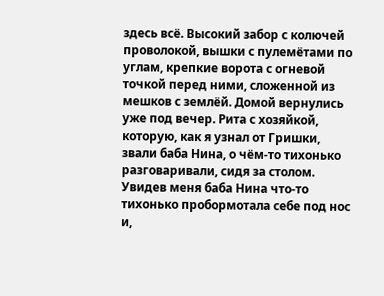здесь всё. Высокий забор с колючей проволокой, вышки с пулемётами по углам, крепкие ворота с огневой точкой перед ними, сложенной из мешков с землёй. Домой вернулись уже под вечер. Рита с хозяйкой, которую, как я узнал от Гришки, звали баба Нина, о чём-то тихонько разговаривали, сидя за столом. Увидев меня баба Нина что-то тихонько пробормотала себе под нос и,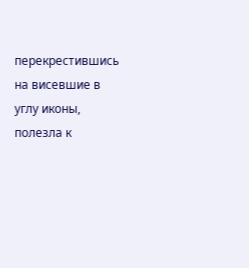перекрестившись на висевшие в углу иконы, полезла к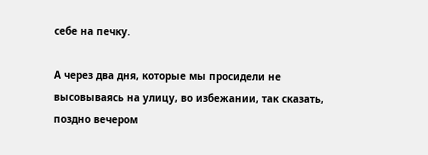себе на печку.

А через два дня, которые мы просидели не высовываясь на улицу, во избежании, так сказать, поздно вечером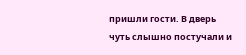пришли гости. В дверь чуть слышно постучали и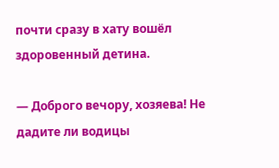почти сразу в хату вошёл здоровенный детина.

— Доброго вечору, хозяева! Не дадите ли водицы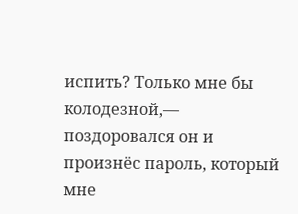испить? Только мне бы колодезной,— поздоровался он и произнёс пароль, который мне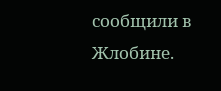сообщили в Жлобине.